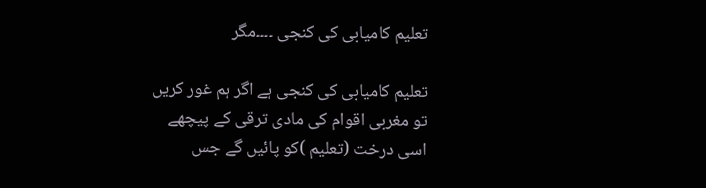تعلیم کامیابی کی کنجی ۔۔۔۔مگر

تعلیم کامیابی کی کنجی ہے اگر ہم غور کریں تو مغربی اقوام کی مادی ترقی کے پیچھے اسی درخت (تعلیم )کو پائیں گے جس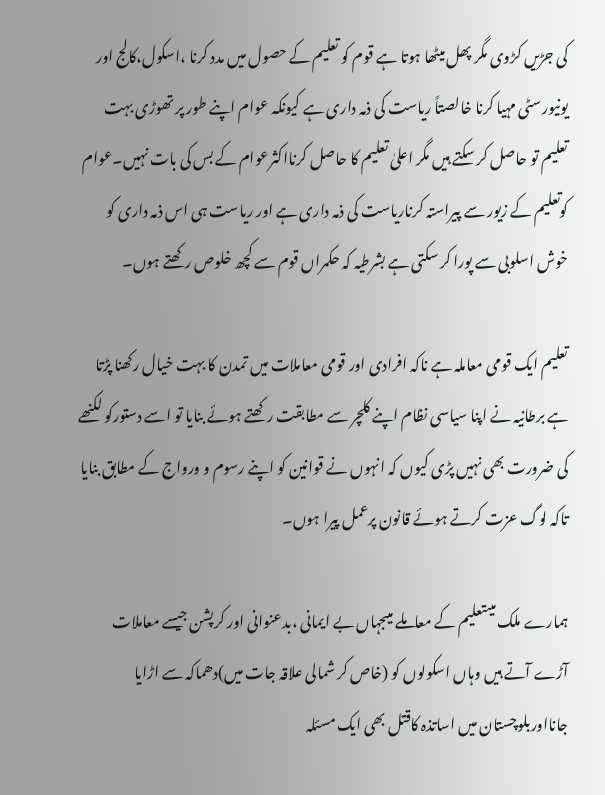کی جڑیں کڑوی مگر پھل میٹھا ہوتا ہے قوم کو تعلیم کے حصول میں مدد کرنا ،اسکول،کالج اور یونیورسٹی مہیا کرنا خالصتاً ریاست کی ذمہ داری ہے کیونکہ عوام اپنے طور پر تھوڑی بہت تعلیم تو حاصل کر سکتے ہیں مگر اعلیٰ تعلیم کا حاصل کرنااکثرعوام کے بس کی بات نہیں۔عوام کوتعلیم کے زیور سے پیراستہ کرناریاست کی ذمہ داری ہے اور ریاست ہی اس ذمہ داری کو خوش اسلوبی سے پورا کر سکتی ہے بشرطیہ کہ حکمراں قوم سے کچھ خلوص رکھتے ہوں۔

تعلیم ایک قومی معاملہ ہے ناکہ افرادی اور قومی معاملات میں تمدن کا بہت خیال رکھنا پڑتا ہے برطانیہ نے اپنا سیاسی نظام اپنے کلچر سے مطابقت رکھتے ہوئے بنایا تو اسے دستورکو لکنھے کی ضرورت بھی نہیں پڑی کیوں کہ انہوں نے قوانین کو اپنے رسوم و ورواج کے مطابق بنایا تاکہ لوگ عزت کرتے ہوئے قانون پرعمل پیرا ہوں۔

ہمارے ملک میںتعلیم کے معاملے میںجہاں بے ایمانی ،بدعنوانی اور کرپشن جیسے معاملات آڑے آتے ہیں وہاں اسکولوں کو (خاص کر شمالی علاقہ جات میں)دھماکہ سے اڑایا جانااوربلوچستان میں اساتذہ کاقتل بھی ایک مسئلہ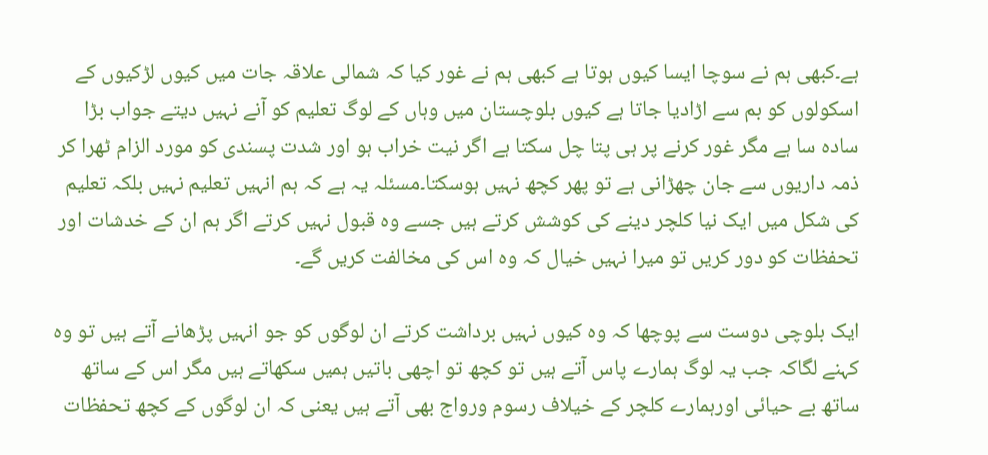ہے۔کبھی ہم نے سوچا ایسا کیوں ہوتا ہے کبھی ہم نے غور کیا کہ شمالی علاقہ جات میں کیوں لڑکیوں کے اسکولوں کو بم سے اڑادیا جاتا ہے کیوں بلوچستان میں وہاں کے لوگ تعلیم کو آنے نہیں دیتے جواب بڑا سادہ سا ہے مگر غور کرنے پر ہی پتا چل سکتا ہے اگر نیت خراب ہو اور شدت پسندی کو مورد الزام ٹھرا کر ذمہ داریوں سے جان چھڑانی ہے تو پھر کچھ نہیں ہوسکتا۔مسئلہ یہ ہے کہ ہم انہیں تعلیم نہیں بلکہ تعلیم کی شکل میں ایک نیا کلچر دینے کی کوشش کرتے ہیں جسے وہ قبول نہیں کرتے اگر ہم ان کے خدشات اور تحفظات کو دور کریں تو میرا نہیں خیال کہ وہ اس کی مخالفت کریں گے۔

ایک بلوچی دوست سے پوچھا کہ وہ کیوں نہیں برداشت کرتے ان لوگوں کو جو انہیں پڑھانے آتے ہیں تو وہ کہنے لگاکہ جب یہ لوگ ہمارے پاس آتے ہیں تو کچھ تو اچھی باتیں ہمیں سکھاتے ہیں مگر اس کے ساتھ ساتھ بے حیائی اورہمارے کلچر کے خیلاف رسوم ورواج بھی آتے ہیں یعنی کہ ان لوگوں کے کچھ تحفظات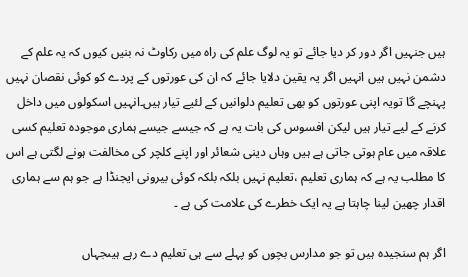ہیں جنہیں اگر دور کر دیا جائے تو یہ لوگ علم کی راہ میں رکاوٹ نہ بنیں کیوں کہ یہ علم کے دشمن نہیں ہیں انہیں اگر یہ یقین دلایا جائے کہ ان کی عورتوں کے پردے کو کوئی نقصان نہیں پہنچے گا تویہ اپنی عورتوں کو بھی تعلیم دلوانیں کے لئیے تیار ہیں۔انہیں اسکولوں میں داخل کرنے کے لیے تیار ہیں لیکن افسوس کی بات یہ ہے کہ جیسے جیسے ہماری موجودہ تعلیم کسی علاقہ میں عام ہوتی جاتی ہے ہیں وہاں دینی شعائر اور اپنے کلچر کی مخالفت ہونے لگتی ہے اس کا مطلب یہ ہے کہ ہماری تعلیم ،تعلیم نہیں بلکہ بلکہ کوئی بیرونی ایجنڈا ہے جو ہم سے ہماری اقدار چھین لینا چاہتا ہے یہ ایک خطرے کی علامت کی ہے ۔

اگر ہم سنجیدہ ہیں تو جو مدارس بچوں کو پہلے سے ہی تعلیم دے رہے ہیںجہاں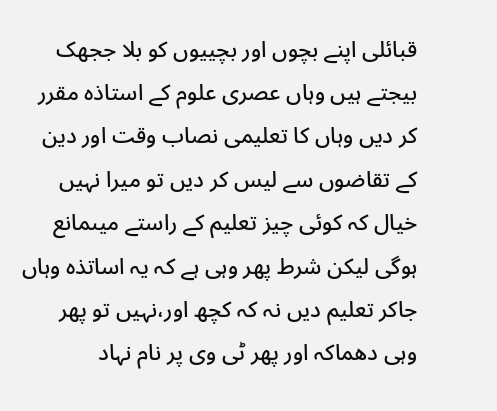قبائلی اپنے بچوں اور بچییوں کو بلا ججھک بیجتے ہیں وہاں عصری علوم کے استاذہ مقرر کر دیں وہاں کا تعلیمی نصاب وقت اور دین کے تقاضوں سے لیس کر دیں تو میرا نہیں خیال کہ کوئی چیز تعلیم کے راستے میںمانع ہوگی لیکن شرط پھر وہی ہے کہ یہ اساتذہ وہاں جاکر تعلیم دیں نہ کہ کچھ اور،نہیں تو پھر وہی دھماکہ اور پھر ٹی وی پر نام نہاد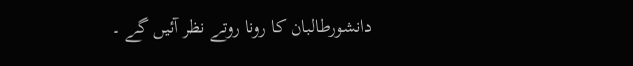دانشورطالبان کا رونا روتے نظر آئیں گے ۔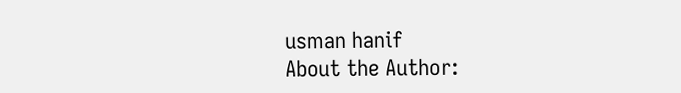usman hanif
About the Author: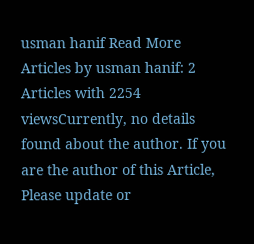usman hanif Read More Articles by usman hanif: 2 Articles with 2254 viewsCurrently, no details found about the author. If you are the author of this Article, Please update or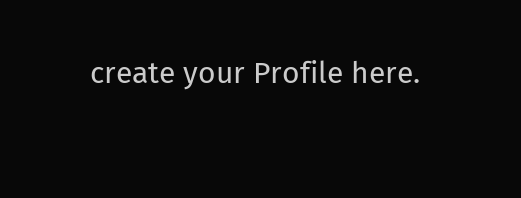create your Profile here.